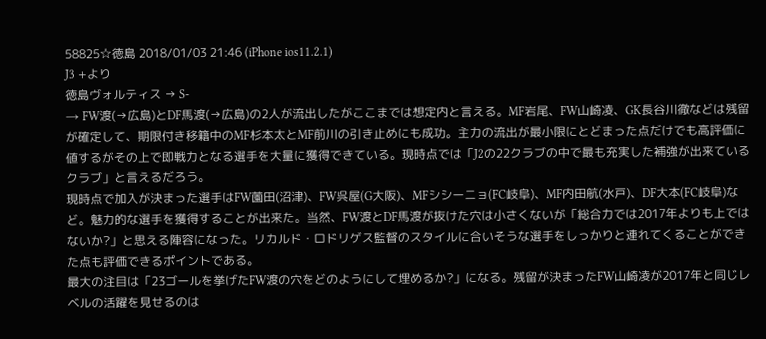58825☆徳島 2018/01/03 21:46 (iPhone ios11.2.1)
J3 +より
徳島ヴォルティス → S-
→ FW渡(→広島)とDF馬渡(→広島)の2人が流出したがここまでは想定内と言える。MF岩尾、FW山崎凌、GK長谷川徹などは残留が確定して、期限付き移籍中のMF杉本太とMF前川の引き止めにも成功。主力の流出が最小限にとどまった点だけでも高評価に値するがその上で即戦力となる選手を大量に獲得できている。現時点では「J2の22クラブの中で最も充実した補強が出来ているクラブ」と言えるだろう。
現時点で加入が決まった選手はFW薗田(沼津)、FW呉屋(G大阪)、MFシシーニョ(FC岐阜)、MF内田航(水戸)、DF大本(FC岐阜)など。魅力的な選手を獲得することが出来た。当然、FW渡とDF馬渡が抜けた穴は小さくないが「総合力では2017年よりも上ではないか?」と思える陣容になった。リカルド・ロドリゲス監督のスタイルに合いそうな選手をしっかりと連れてくることができた点も評価できるポイントである。
最大の注目は「23ゴールを挙げたFW渡の穴をどのようにして埋めるか?」になる。残留が決まったFW山崎凌が2017年と同じレベルの活躍を見せるのは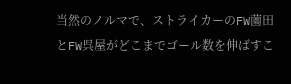当然のノルマで、ストライカーのFW薗田とFW呉屋がどこまでゴール数を伸ばすこ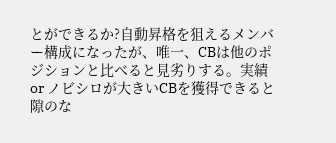とができるか?自動昇格を狙えるメンバー構成になったが、唯一、CBは他のポジションと比べると見劣りする。実績 or ノビシロが大きいCBを獲得できると隙のな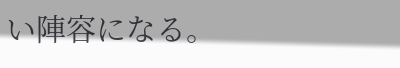い陣容になる。